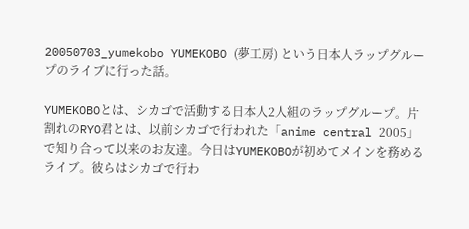20050703_yumekobo YUMEKOBO (夢工房) という日本人ラップグループのライブに行った話。

YUMEKOBOとは、シカゴで活動する日本人2人組のラップグループ。片割れのRYO君とは、以前シカゴで行われた「anime central 2005」で知り合って以来のお友達。今日はYUMEKOBOが初めてメインを務めるライブ。彼らはシカゴで行わ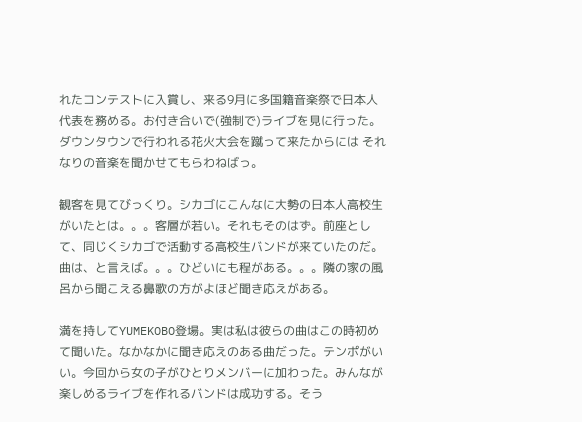れたコンテストに入賞し、来る9月に多国籍音楽祭で日本人代表を務める。お付き合いで(強制で)ライブを見に行った。ダウンタウンで行われる花火大会を蹴って来たからには それなりの音楽を聞かせてもらわねばっ。

観客を見てびっくり。シカゴにこんなに大勢の日本人高校生がいたとは。。。客層が若い。それもそのはず。前座として、同じくシカゴで活動する高校生バンドが来ていたのだ。
曲は、と言えば。。。ひどいにも程がある。。。隣の家の風呂から聞こえる鼻歌の方がよほど聞き応えがある。

満を持してYUMEKOBO登場。実は私は彼らの曲はこの時初めて聞いた。なかなかに聞き応えのある曲だった。テンポがいい。今回から女の子がひとりメンバーに加わった。みんなが楽しめるライブを作れるバンドは成功する。そう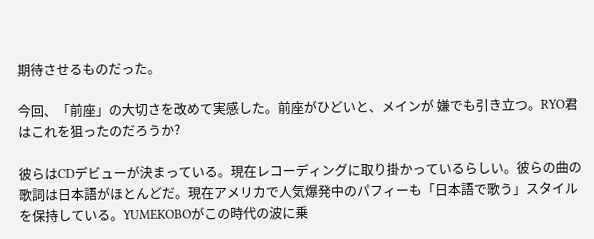期待させるものだった。

今回、「前座」の大切さを改めて実感した。前座がひどいと、メインが 嫌でも引き立つ。RYO君はこれを狙ったのだろうか?

彼らはCDデビューが決まっている。現在レコーディングに取り掛かっているらしい。彼らの曲の歌詞は日本語がほとんどだ。現在アメリカで人気爆発中のパフィーも「日本語で歌う」スタイルを保持している。YUMEKOBOがこの時代の波に乗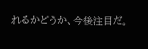れるかどうか、今後注目だ。